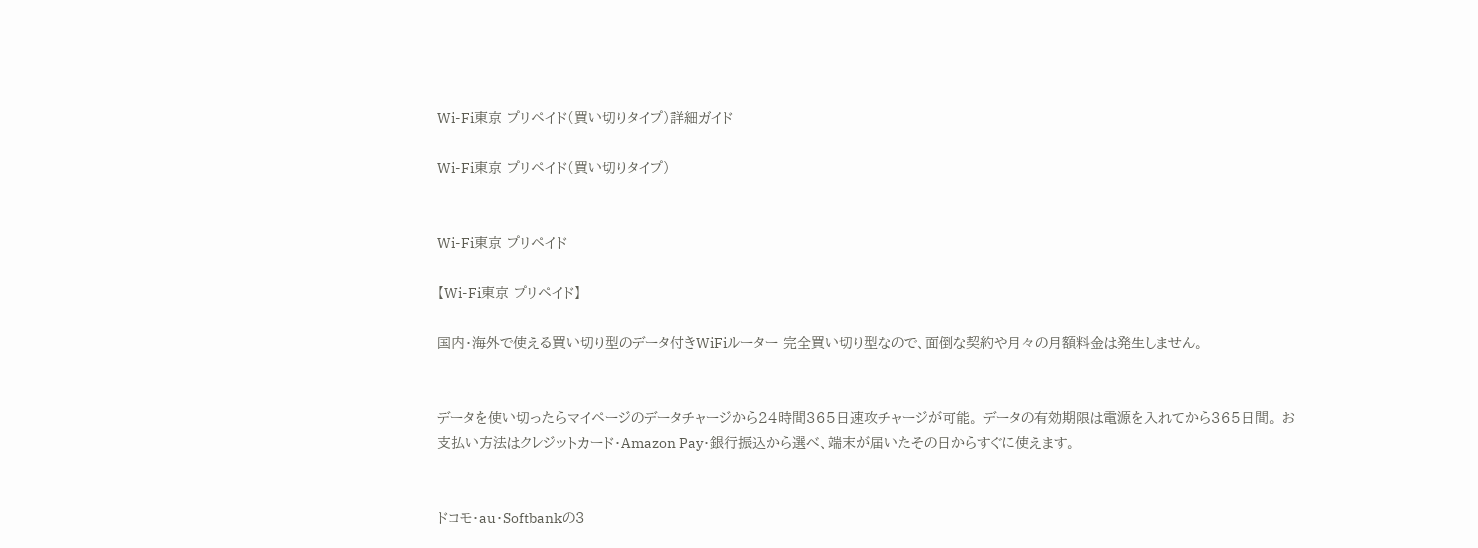Wi-Fi東京 プリペイド(買い切りタイプ)詳細ガイド

Wi-Fi東京 プリペイド(買い切りタイプ)


Wi-Fi東京 プリペイド

【Wi-Fi東京 プリペイド】

国内・海外で使える買い切り型のデータ付きWiFiルーター 完全買い切り型なので、面倒な契約や月々の月額料金は発生しません。


データを使い切ったらマイページのデータチャージから24時間365日速攻チャージが可能。 データの有効期限は電源を入れてから365日間。 お支払い方法はクレジットカード・Amazon Pay・銀行振込から選べ、端末が届いたその日からすぐに使えます。


ドコモ・au・Softbankの3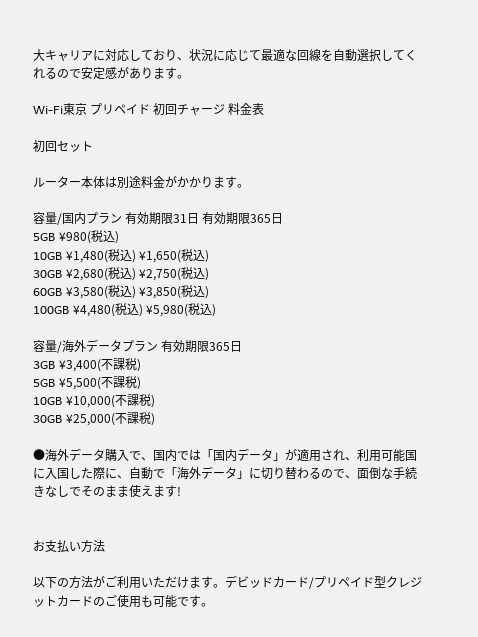大キャリアに対応しており、状況に応じて最適な回線を自動選択してくれるので安定感があります。

Wi-Fi東京 プリペイド 初回チャージ 料金表

初回セット

ルーター本体は別途料金がかかります。

容量/国内プラン 有効期限31日 有効期限365日
5GB ¥980(税込)
10GB ¥1,480(税込) ¥1,650(税込)
30GB ¥2,680(税込) ¥2,750(税込)
60GB ¥3,580(税込) ¥3,850(税込)
100GB ¥4,480(税込) ¥5,980(税込)

容量/海外データプラン 有効期限365日
3GB ¥3,400(不課税)
5GB ¥5,500(不課税)
10GB ¥10,000(不課税)
30GB ¥25,000(不課税)

●海外データ購入で、国内では「国内データ」が適用され、利用可能国に入国した際に、自動で「海外データ」に切り替わるので、面倒な手続きなしでそのまま使えます!


お支払い方法

以下の方法がご利用いただけます。デビッドカード/プリペイド型クレジットカードのご使用も可能です。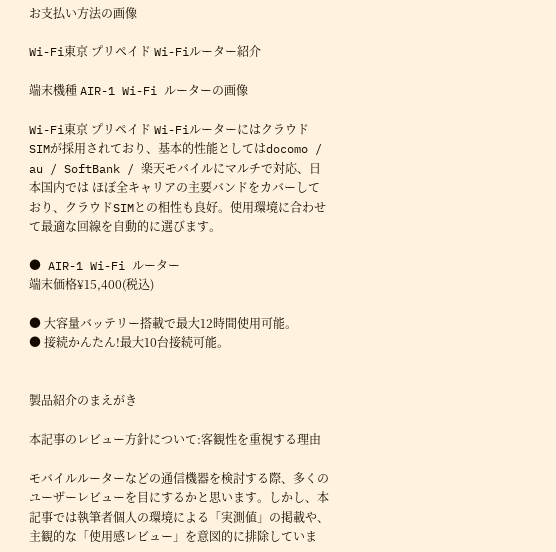お支払い方法の画像

Wi-Fi東京 プリペイド Wi-Fiルーター紹介

端末機種 AIR-1 Wi-Fi ルーターの画像

Wi-Fi東京 プリペイド Wi-FiルーターにはクラウドSIMが採用されており、基本的性能としてはdocomo / au / SoftBank / 楽天モバイルにマルチで対応、日本国内では ほぼ全キャリアの主要バンドをカバーしており、クラウドSIMとの相性も良好。使用環境に合わせて最適な回線を自動的に選びます。

● AIR-1 Wi-Fi ルーター
端末価格¥15,400(税込)

● 大容量バッテリー搭載で最大12時間使用可能。
● 接続かんたん!最大10台接続可能。


製品紹介のまえがき

本記事のレビュー方針について:客観性を重視する理由

モバイルルーターなどの通信機器を検討する際、多くのユーザーレビューを目にするかと思います。しかし、本記事では執筆者個人の環境による「実測値」の掲載や、主観的な「使用感レビュー」を意図的に排除していま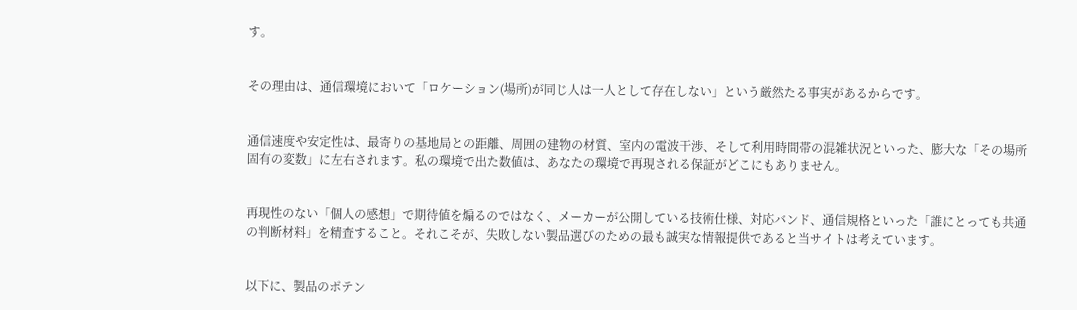す。


その理由は、通信環境において「ロケーション(場所)が同じ人は一人として存在しない」という厳然たる事実があるからです。


通信速度や安定性は、最寄りの基地局との距離、周囲の建物の材質、室内の電波干渉、そして利用時間帯の混雑状況といった、膨大な「その場所固有の変数」に左右されます。私の環境で出た数値は、あなたの環境で再現される保証がどこにもありません。


再現性のない「個人の感想」で期待値を煽るのではなく、メーカーが公開している技術仕様、対応バンド、通信規格といった「誰にとっても共通の判断材料」を精査すること。それこそが、失敗しない製品選びのための最も誠実な情報提供であると当サイトは考えています。


以下に、製品のポテン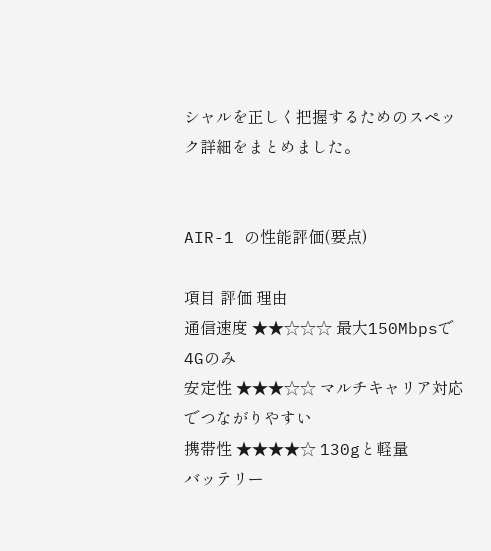シャルを正しく把握するためのスペック詳細をまとめました。


AIR-1 の性能評価(要点)

項目 評価 理由
通信速度 ★★☆☆☆ 最大150Mbpsで4Gのみ
安定性 ★★★☆☆ マルチキャリア対応でつながりやすい
携帯性 ★★★★☆ 130gと軽量
バッテリー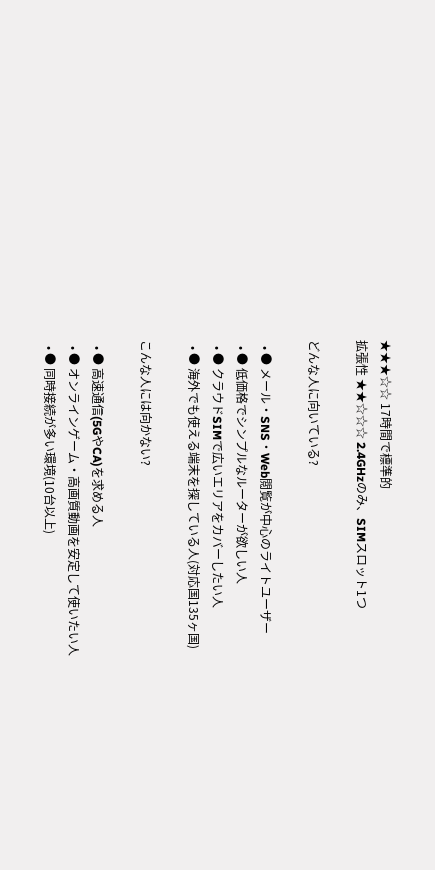★★★☆☆ 17時間で標準的
拡張性 ★★☆☆☆ 2.4GHzのみ、SIMスロット1つ

どんな人に向いている?

  • ● メール・SNS・Web閲覧が中心のライトユーザー
  • ● 低価格でシンプルなルーターが欲しい人
  • ● クラウドSIMで広いエリアをカバーしたい人
  • ● 海外でも使える端末を探している人(対応国135ヶ国)

こんな人には向かない?

  • ● 高速通信(5GやCA)を求める人
  • ● オンラインゲーム・高画質動画を安定して使いたい人
  • ● 同時接続が多い環境(10台以上)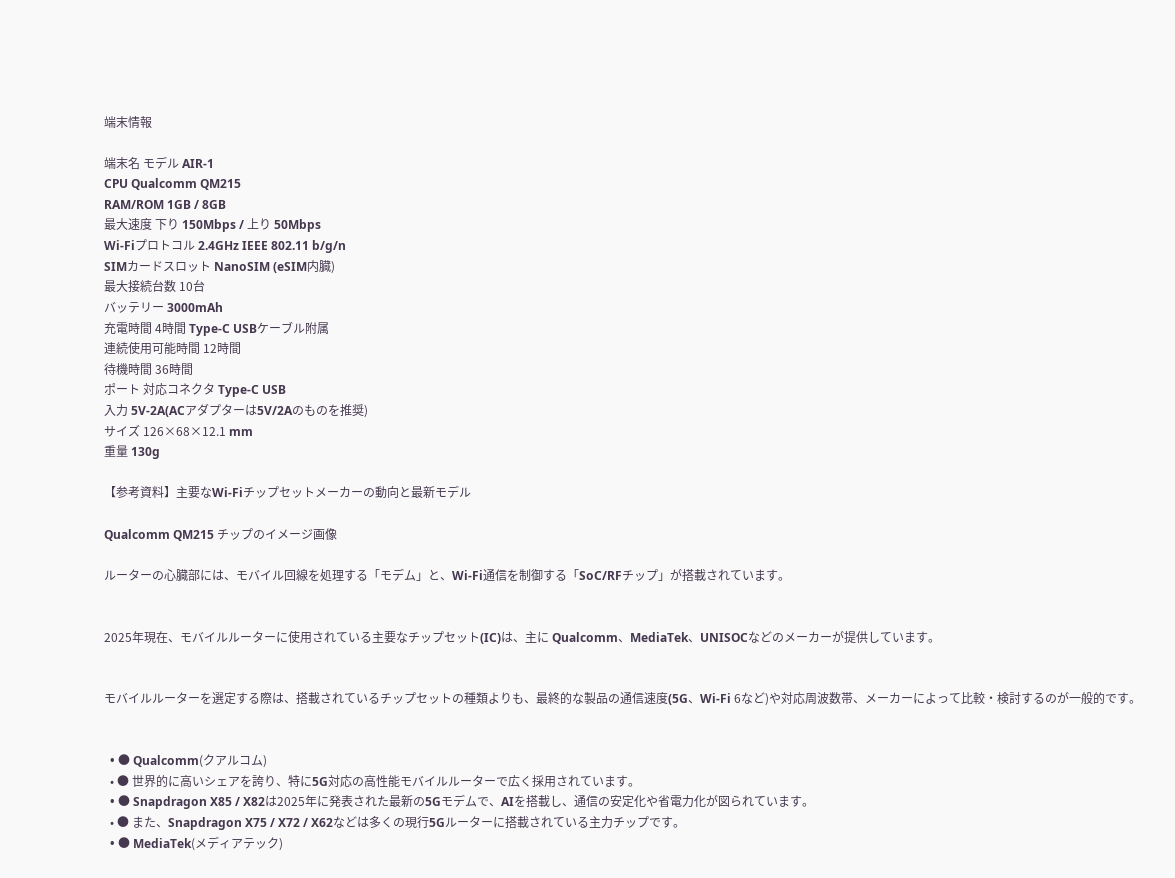端末情報

端末名 モデル AIR-1
CPU Qualcomm QM215
RAM/ROM 1GB / 8GB
最大速度 下り 150Mbps / 上り 50Mbps
Wi-Fiプロトコル 2.4GHz IEEE 802.11 b/g/n
SIMカードスロット NanoSIM (eSIM内臓)
最大接続台数 10台
バッテリー 3000mAh
充電時間 4時間 Type-C USBケーブル附属
連続使用可能時間 12時間
待機時間 36時間
ポート 対応コネクタ Type-C USB
入力 5V-2A(ACアダプターは5V/2Aのものを推奨)
サイズ 126×68×12.1 mm
重量 130g

【参考資料】主要なWi-Fiチップセットメーカーの動向と最新モデル

Qualcomm QM215 チップのイメージ画像

ルーターの心臓部には、モバイル回線を処理する「モデム」と、Wi-Fi通信を制御する「SoC/RFチップ」が搭載されています。


2025年現在、モバイルルーターに使用されている主要なチップセット(IC)は、主に Qualcomm、MediaTek、UNISOCなどのメーカーが提供しています。


モバイルルーターを選定する際は、搭載されているチップセットの種類よりも、最終的な製品の通信速度(5G、Wi-Fi 6など)や対応周波数帯、メーカーによって比較・検討するのが一般的です。


  • ● Qualcomm(クアルコム)
  • ● 世界的に高いシェアを誇り、特に5G対応の高性能モバイルルーターで広く採用されています。
  • ● Snapdragon X85 / X82は2025年に発表された最新の5Gモデムで、AIを搭載し、通信の安定化や省電力化が図られています。
  • ● また、Snapdragon X75 / X72 / X62などは多くの現行5Gルーターに搭載されている主力チップです。
  • ● MediaTek(メディアテック)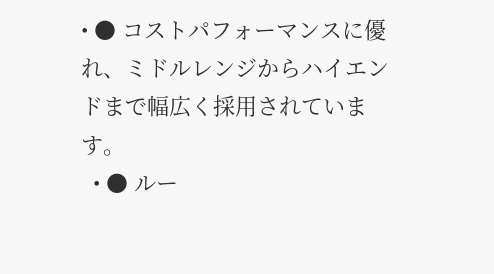• ● コストパフォーマンスに優れ、ミドルレンジからハイエンドまで幅広く採用されています。
  • ● ルー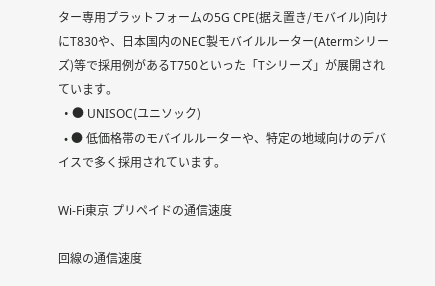ター専用プラットフォームの5G CPE(据え置き/モバイル)向けにT830や、日本国内のNEC製モバイルルーター(Atermシリーズ)等で採用例があるT750といった「Tシリーズ」が展開されています。
  • ● UNISOC(ユニソック)
  • ● 低価格帯のモバイルルーターや、特定の地域向けのデバイスで多く採用されています。

Wi-Fi東京 プリペイドの通信速度

回線の通信速度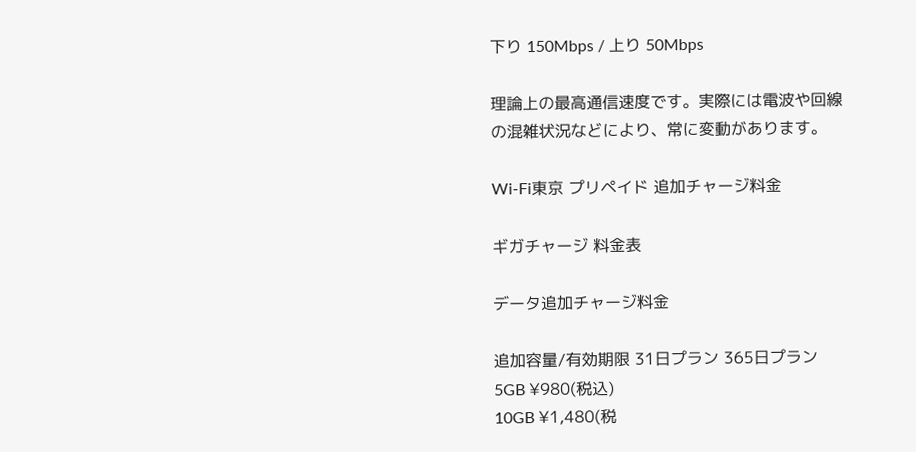下り 150Mbps / 上り 50Mbps

理論上の最高通信速度です。実際には電波や回線の混雑状況などにより、常に変動があります。

Wi-Fi東京 プリペイド 追加チャージ料金

ギガチャージ 料金表

データ追加チャージ料金

追加容量/有効期限 31日プラン 365日プラン
5GB ¥980(税込)
10GB ¥1,480(税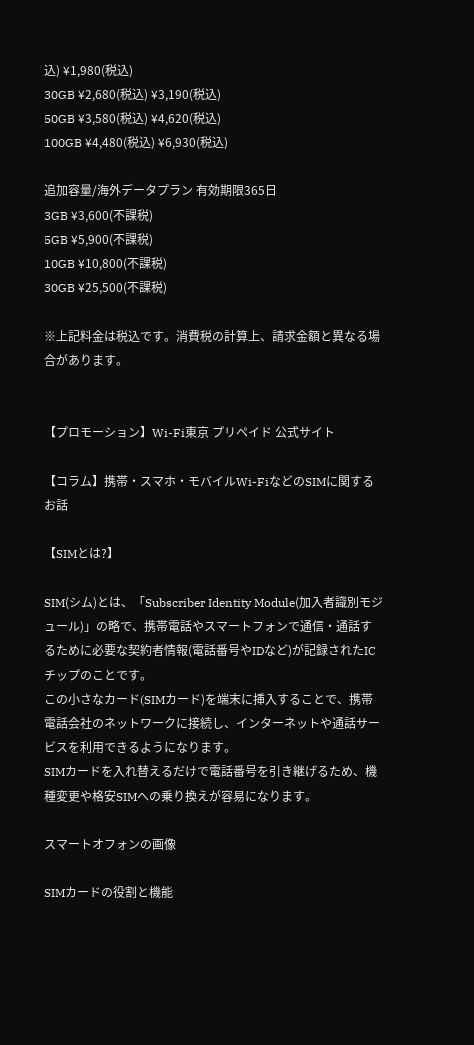込) ¥1,980(税込)
30GB ¥2,680(税込) ¥3,190(税込)
50GB ¥3,580(税込) ¥4,620(税込)
100GB ¥4,480(税込) ¥6,930(税込)

追加容量/海外データプラン 有効期限365日
3GB ¥3,600(不課税)
5GB ¥5,900(不課税)
10GB ¥10,800(不課税)
30GB ¥25,500(不課税)

※上記料金は税込です。消費税の計算上、請求金額と異なる場合があります。


【プロモーション】Wi-Fi東京 プリペイド 公式サイト

【コラム】携帯・スマホ・モバイルWi-FiなどのSIMに関するお話

【SIMとは?】

SIM(シム)とは、「Subscriber Identity Module(加入者識別モジュール)」の略で、携帯電話やスマートフォンで通信・通話するために必要な契約者情報(電話番号やIDなど)が記録されたICチップのことです。
この小さなカード(SIMカード)を端末に挿入することで、携帯電話会社のネットワークに接続し、インターネットや通話サービスを利用できるようになります。
SIMカードを入れ替えるだけで電話番号を引き継げるため、機種変更や格安SIMへの乗り換えが容易になります。

スマートオフォンの画像

SIMカードの役割と機能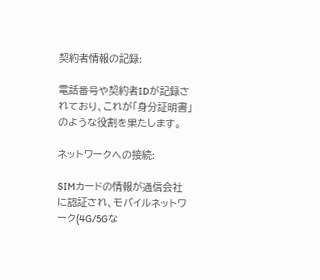契約者情報の記録:

電話番号や契約者IDが記録されており、これが「身分証明書」のような役割を果たします。

ネットワークへの接続:

SIMカードの情報が通信会社に認証され、モバイルネットワーク(4G/5Gな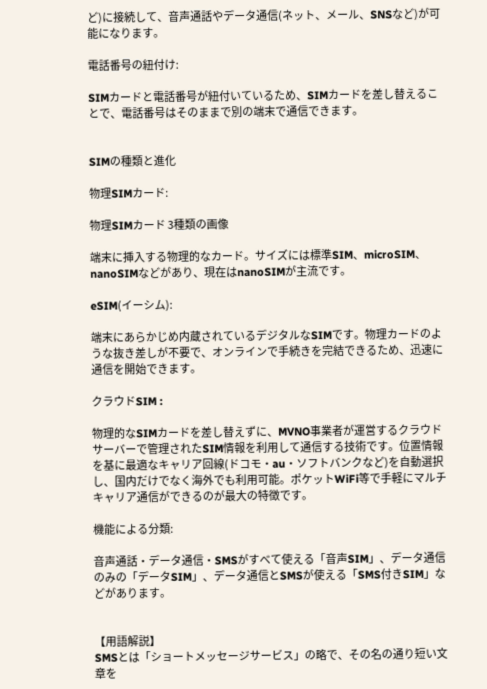ど)に接続して、音声通話やデータ通信(ネット、メール、SNSなど)が可能になります。

電話番号の紐付け:

SIMカードと電話番号が紐付いているため、SIMカードを差し替えることで、電話番号はそのままで別の端末で通信できます。


SIMの種類と進化

物理SIMカード:

物理SIMカード 3種類の画像

端末に挿入する物理的なカード。サイズには標準SIM、microSIM、nanoSIMなどがあり、現在はnanoSIMが主流です。

eSIM(イーシム):

端末にあらかじめ内蔵されているデジタルなSIMです。物理カードのような抜き差しが不要で、オンラインで手続きを完結できるため、迅速に通信を開始できます。

クラウドSIM :

物理的なSIMカードを差し替えずに、MVNO事業者が運営するクラウドサーバーで管理されたSIM情報を利用して通信する技術です。位置情報を基に最適なキャリア回線(ドコモ・au・ソフトバンクなど)を自動選択し、国内だけでなく海外でも利用可能。ポケットWiFi等で手軽にマルチキャリア通信ができるのが最大の特徴です。

機能による分類:

音声通話・データ通信・SMSがすべて使える「音声SIM」、データ通信のみの「データSIM」、データ通信とSMSが使える「SMS付きSIM」などがあります。


【用語解説】
SMSとは「ショートメッセージサービス」の略で、その名の通り短い文章を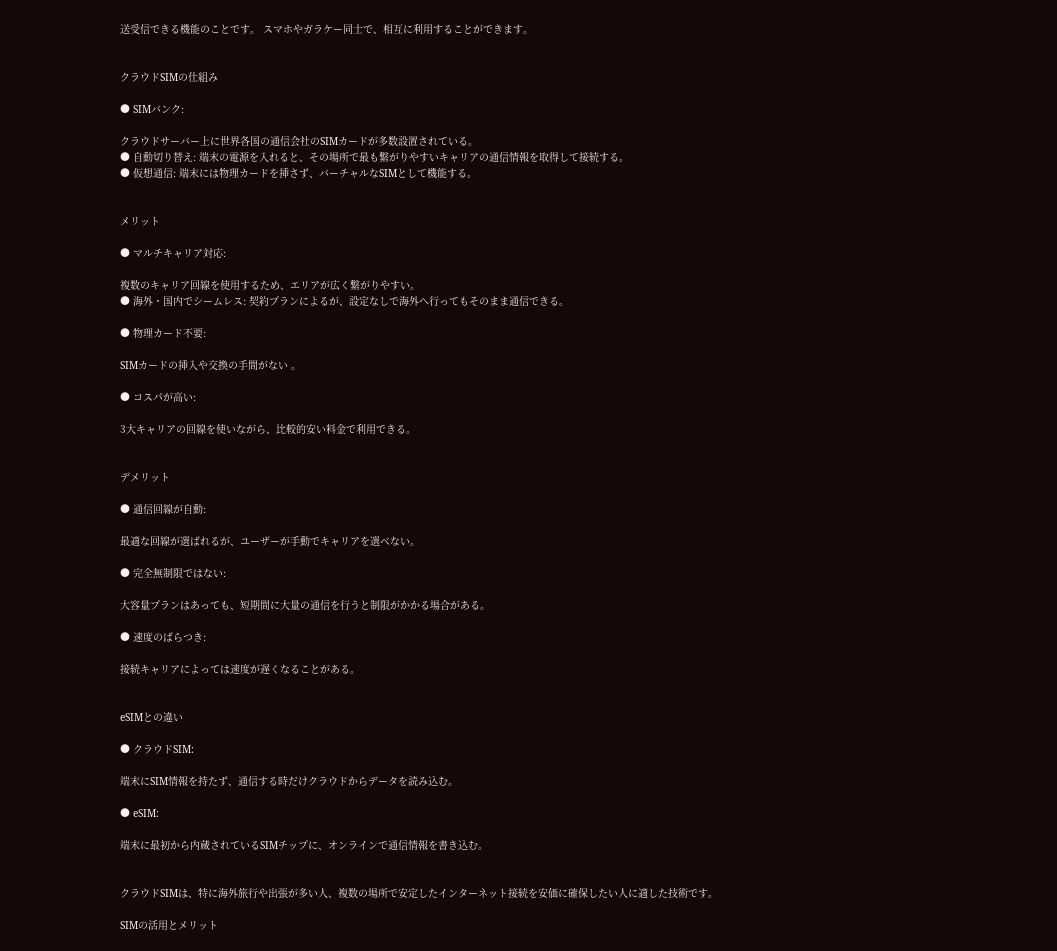送受信できる機能のことです。 スマホやガラケー同士で、相互に利用することができます。


クラウドSIMの仕組み

● SIMバンク:

クラウドサーバー上に世界各国の通信会社のSIMカードが多数設置されている。
● 自動切り替え: 端末の電源を入れると、その場所で最も繋がりやすいキャリアの通信情報を取得して接続する。
● 仮想通信: 端末には物理カードを挿さず、バーチャルなSIMとして機能する。


メリット

● マルチキャリア対応:

複数のキャリア回線を使用するため、エリアが広く繋がりやすい。
● 海外・国内でシームレス: 契約プランによるが、設定なしで海外へ行ってもそのまま通信できる。

● 物理カード不要:

SIMカードの挿入や交換の手間がない 。

● コスパが高い:

3大キャリアの回線を使いながら、比較的安い料金で利用できる。


デメリット

● 通信回線が自動:

最適な回線が選ばれるが、ユーザーが手動でキャリアを選べない。

● 完全無制限ではない:

大容量プランはあっても、短期間に大量の通信を行うと制限がかかる場合がある。

● 速度のばらつき:

接続キャリアによっては速度が遅くなることがある。


eSIMとの違い

● クラウドSIM:

端末にSIM情報を持たず、通信する時だけクラウドからデータを読み込む。

● eSIM:

端末に最初から内蔵されているSIMチップに、オンラインで通信情報を書き込む。


クラウドSIMは、特に海外旅行や出張が多い人、複数の場所で安定したインターネット接続を安価に確保したい人に適した技術です。

SIMの活用とメリット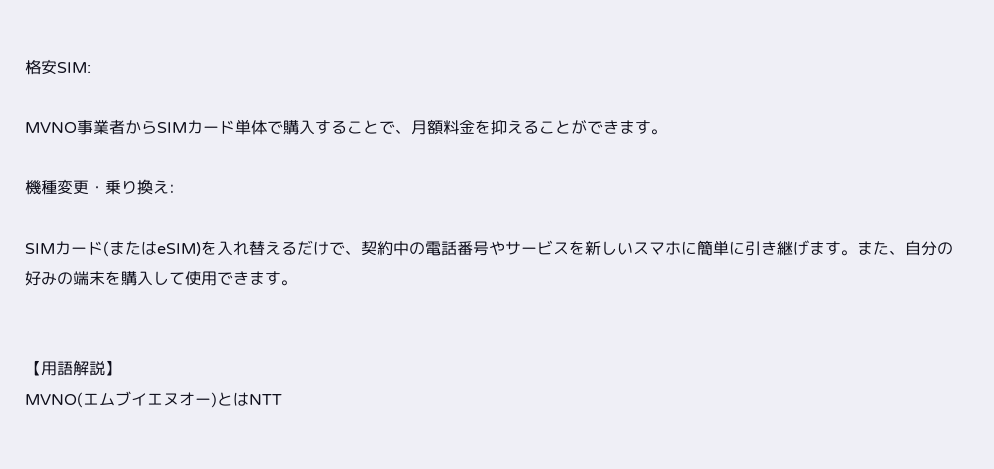格安SIM:

MVNO事業者からSIMカード単体で購入することで、月額料金を抑えることができます。

機種変更・乗り換え:

SIMカード(またはeSIM)を入れ替えるだけで、契約中の電話番号やサービスを新しいスマホに簡単に引き継げます。また、自分の好みの端末を購入して使用できます。


【用語解説】
MVNO(エムブイエヌオー)とはNTT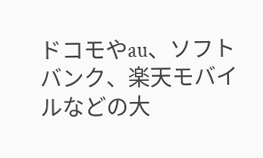ドコモやau、ソフトバンク、楽天モバイルなどの大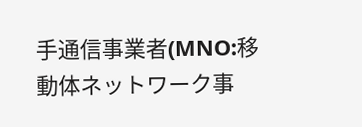手通信事業者(MNO:移動体ネットワーク事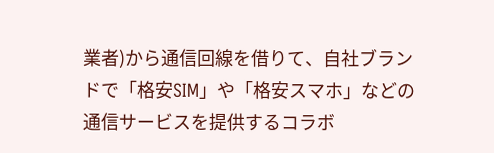業者)から通信回線を借りて、自社ブランドで「格安SIM」や「格安スマホ」などの通信サービスを提供するコラボ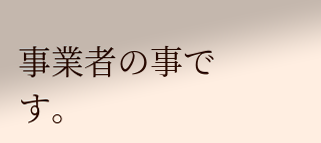事業者の事です。